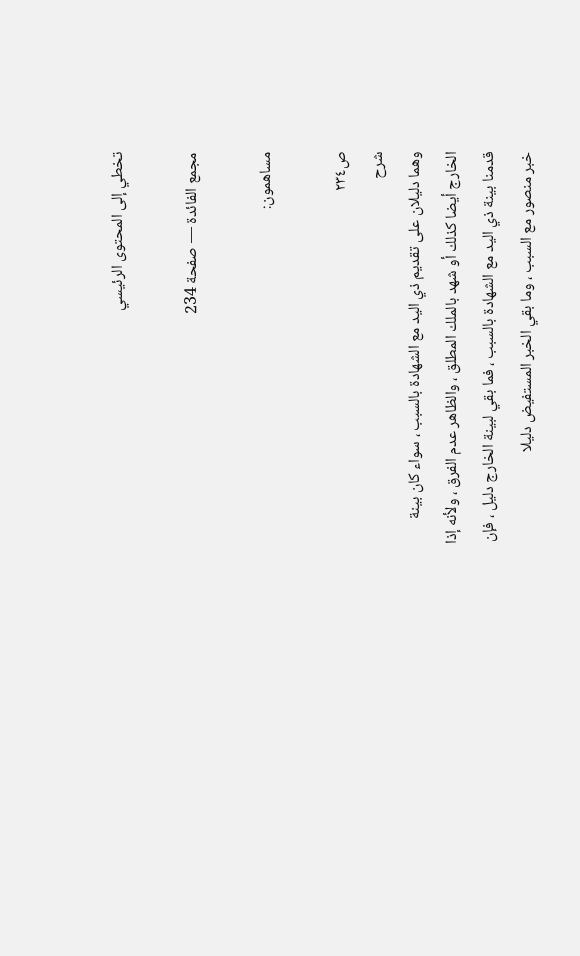تخطي إلى المحتوى الرئيسي

مجمع الفائدة — صفحة 234

مساهمون:

ص٢٣٤
شرح
وهما دليلان على تقديم ذي اليد مع الشهادة بالسبب ، سواء كان بينة الخارج أيضا كذلك أو شهد بالملك المطلق ، والظاهر عدم الفرق ، ولأنه إذا قدمنا بينة ذي اليد مع الشهادة بالسبب ، فما بقي لبينة الخارج دليل ، فإن خبر منصور مع السبب ، وما بقي الخبر المستفيض دليلا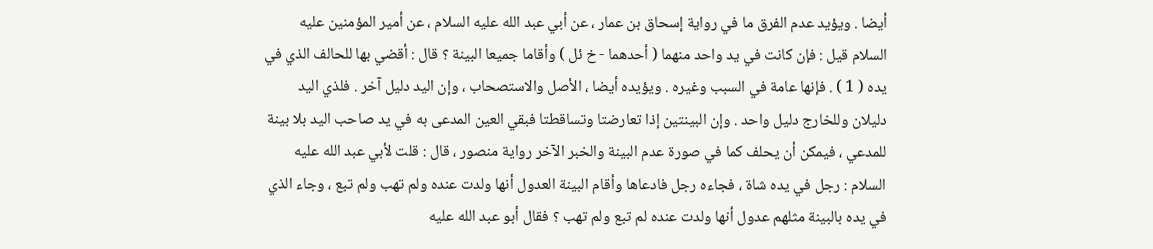أيضا . ويؤيد عدم الفرق ما في رواية إسحاق بن عمار ، عن أبي عبد الله عليه السلام ، عن أمير المؤمنين عليه السلام قيل : فإن كانت في يد واحد منهما ( أحدهما - خ ئل ) وأقاما جميعا البينة ؟ قال : أقضي بها للحالف الذي في يده ( 1 ) . فإنها عامة في السبب وغيره . ويؤيده أيضا ، الأصل والاستصحاب ، وإن اليد دليل آخر . فلذي اليد دليلان وللخارج دليل واحد . وإن البينتين إذا تعارضتا وتساقطتا فبقي العين المدعى به في يد صاحب اليد بلا بينة للمدعي ، فيمكن أن يحلف كما في صورة عدم البينة والخبر الآخر رواية منصور ، قال : قلت لأبي عبد الله عليه السلام : رجل في يده شاة ، فجاءه رجل فادعاها وأقام البينة العدول أنها ولدت عنده ولم تهب ولم تبع ، وجاء الذي في يده بالبينة مثلهم عدول أنها ولدت عنده لم تبع ولم تهب ؟ فقال أبو عبد الله عليه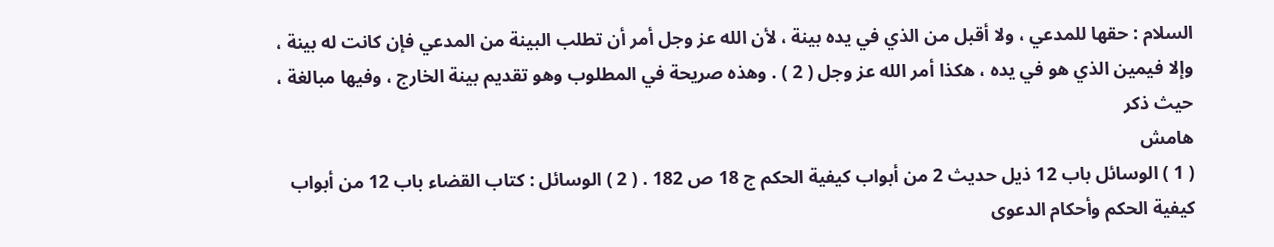السلام : حقها للمدعي ، ولا أقبل من الذي في يده بينة ، لأن الله عز وجل أمر أن تطلب البينة من المدعي فإن كانت له بينة ، وإلا فيمين الذي هو في يده ، هكذا أمر الله عز وجل ( 2 ) . وهذه صريحة في المطلوب وهو تقديم بينة الخارج ، وفيها مبالغة ، حيث ذكر
هامش
( 1 ) الوسائل باب 12 ذيل حديث 2 من أبواب كيفية الحكم ج 18 ص 182 . ( 2 ) الوسائل : كتاب القضاء باب 12 من أبواب كيفية الحكم وأحكام الدعوى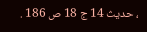، حديث 14 ج 18 ص 186 .